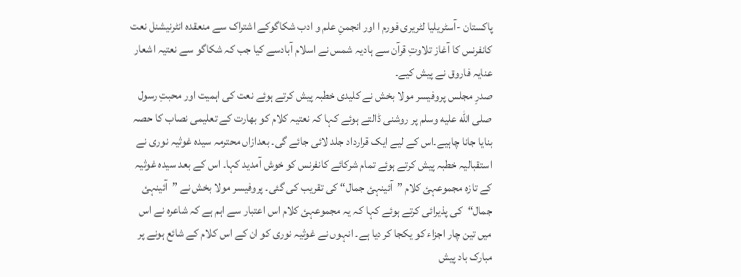پاکستان -آسٹریلیا لٹریری فورم ا اور انجمنِ علم و ادب شکاگوکے اشتراک سے منعقدہ انٹرنیشنل نعت کانفرنس کا آغاز تلاوتِ قرآن سے ہادیہ شمس نے اسلام آبادسے کیا جب کہ شکاگو سے نعتیہ اشعار عنایہ فاروق نے پیش کیے۔
صدرِ مجلس پروفیسر مولا بخش نے کلیدی خطبہ پیش کرتے ہوئے نعت کی اہمیت اور محبتِ رسول صلى الله عليه وسلم پر روشنی ڈالتے ہوئے کہا کہ نعتیہ کلام کو بھارت کے تعلیمی نصاب کا حصہ بنایا جانا چاہیے۔اس کے لیے ایک قرارداد جلد لائی جائے گی۔ بعدازاں محترمہ سیدہ غوثیہ نوری نے استقبالیہ خطبہ پیش کرتے ہوئے تمام شرکائے کانفرنس کو خوش آمدید کہا۔ اس کے بعد سیدہ غوثیہ کے تازہ مجموعہئ کلام ”آئینہئ جمال“ کی تقریب کی گئی۔ پروفیسر مولا بخش نے ”آئینہئ جمال“کی پذیرائی کرتے ہوئے کہا کہ یہ مجموعہئ کلام اس اعتبار سے اہم ہے کہ شاعرہ نے اس میں تین چار اجزاء کو یکجا کر دیا ہے۔ انہوں نے غوثیہ نوری کو ان کے اس کلام کے شائع ہونے پر مبارک باد پیش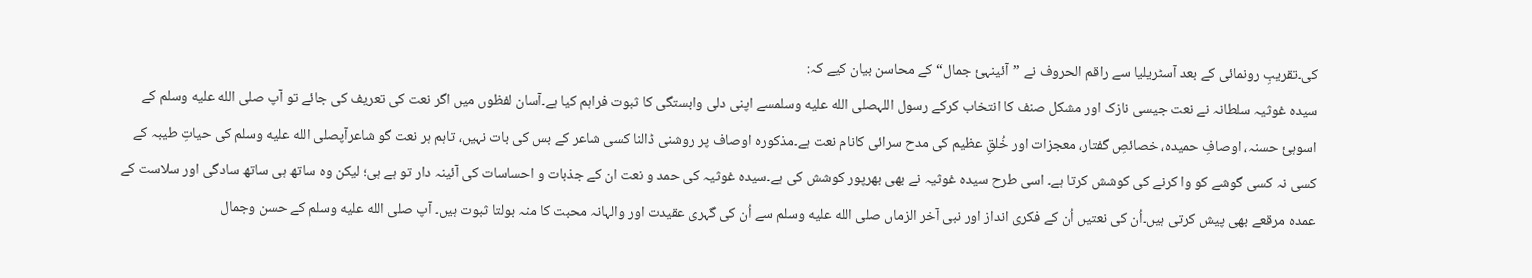کی۔تقریبِ رونمائی کے بعد آسٹریلیا سے راقم الحروف نے ”آئینہئ جمال“ کے محاسن بیان کیے کہ:
سیدہ غوثیہ سلطانہ نے نعت جیسی نازک اور مشکل صنف کا انتخاب کرکے رسول اللہصلى الله عليه وسلمسے اپنی دلی وابستگی کا ثبوت فراہم کیا ہے۔آسان لفظوں میں اگر نعت کی تعریف کی جائے تو آپ صلى الله عليه وسلم کے اسوہئ حسنہ، اوصافِ حمیدہ، خصائصِ گفتار، معجزات اور خُلقِ عظیم کی مدح سرائی کانام نعت ہے۔مذکورہ اوصاف پر روشنی ڈالنا کسی شاعر کے بس کی بات نہیں، تاہم ہر نعت گو شاعرآپصلى الله عليه وسلم کی حیاتِ طیبہ کے کسی نہ کسی گوشے کو وا کرنے کی کوشش کرتا ہے۔ اسی طرح سیدہ غوثیہ نے بھی بھرپور کوشش کی ہے۔سیدہ غوثیہ کی حمد و نعت ان کے جذبات و احساسات کی آئینہ دار تو ہے ہی؛ لیکن وہ ساتھ ہی ساتھ سادگی اور سلاست کے عمدہ مرقعے بھی پیش کرتی ہیں۔اُن کی نعتیں اُن کے فکری انداز اور نبی آخر الزماں صلى الله عليه وسلم سے اُن کی گہری عقیدت اور والہانہ محبت کا منہ بولتا ثبوت ہیں۔ آپ صلى الله عليه وسلم کے حسن وجمال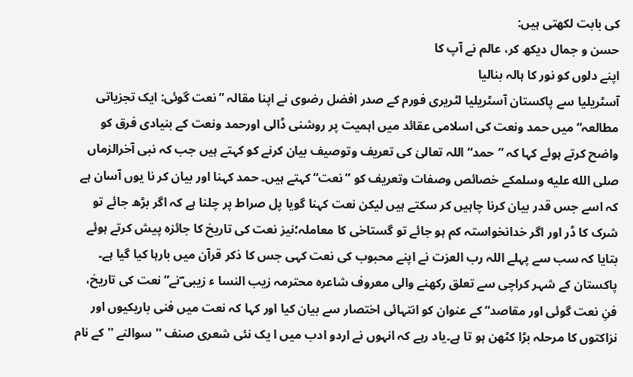کی بابت لکھتی ہیں:
حسن و جمال دیکھ کر، عالم نے آپ کا
اپنے دلوں کو نور کا ہالہ بنالیا
آسٹریلیا سے پاکستان آسٹریلیا لٹریری فورم کے صدر افضل رضوی نے اپنا مقالہ ”نعت گوئی: ایک تجزیاتی مطالعہ“ میں حمد ونعت کی اسلامی عقائد میں اہمیت پر روشنی ڈالی اورحمد ونعت کے بنیادی فرق کو واضح کرتے ہوئے کہا کہ ”حمد“ اللہ تعالیٰ کی تعریف وتوصیف بیان کرنے کو کہتے ہیں جب کہ نبی آخرالزماں صلى الله عليه وسلمکے خصائص وصفات وتعریف کو ”نعت“ کہتے ہیں۔ حمد کہنا اور بیان کر نا یوں آسان ہے کہ اسے جس قدر بیان کرنا چاہیں کر سکتے ہیں لیکن نعت کہنا گویا پل صراط پر چلنا ہے کہ اگر بڑھ جائے تو شرک کا ڈر اور اگر خدانخواستہ کم ہو جائے تو گستاخی کا معاملہ؛نیز نعت کی تاریخ کا جائزہ پیش کرتے ہوئے بتایا کہ سب سے پہلے اللہ رب العزت نے اپنے محبوب کی نعت کہی جس کا ذکر قرآن میں بارہا کیا گیا ہے۔
پاکستان کے شہر کراچی سے تعلق رکھنے والی معروف شاعرہ محترمہ زیب النسا ء زیبی ؔنے”نعت کی تاریخ، فنِ نعت گوئی اور مقاصد“ کے عنوان کو انتہائی اختصار سے بیان کیا اور کہا کہ نعت میں فنی باریکیوں اور نزاکتوں کا مرحلہ بڑا کٹھن ہو تا ہے۔یاد رہے کہ انہوں نے اردو ادب میں ا یک نئی شعری صنف ''سوالنے '' کے نام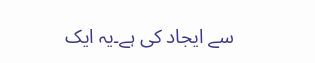سے ایجاد کی ہے۔یہ ایک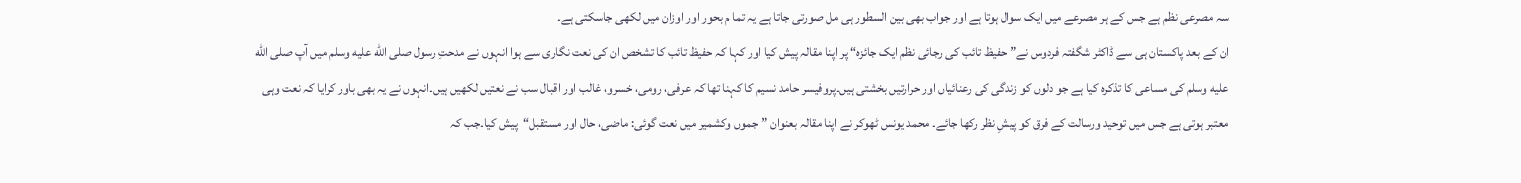سہ مصرعی نظم ہے جس کے ہر مصرعے میں ایک سوال ہوتا ہے اور جواب بھی بین السطور ہی مل صورتی جاتا ہے یہ تما م بحور اور اوزان میں لکھی جاسکتی ہے۔
ان کے بعد پاکستان ہی سے ڈاکٹر شگفتہ فردوس نے”حفیظ تائب کی رجائی نظم ایک جائزہ“ پر اپنا مقالہ پیش کیا اور کہا کہ حفیظ تائب کا تشخص ان کی نعت نگاری سے ہوا انہوں نے مدحتِ رسول صلى الله عليه وسلم میں آپ صلى الله عليه وسلم کی مساعی کا تذکرہ کیا ہے جو دلوں کو زندگی کی رعنائیاں اور حرارتیں بخشتی ہیں۔پروفیسر حامد نسیم کا کہنا تھا کہ عرفی، رومی، خسرو، غالب اور اقبال سب نے نعتیں لکھیں ہیں۔انہوں نے یہ بھی باور کرایا کہ نعت وہی معتبر ہوتی ہے جس میں توحید ورسالت کے فرق کو پیشِ نظر رکھا جائے۔ محمد یونس ٹھوکر نے اپنا مقالہ بعنوان ”جموں وکشمیر میں نعت گوئی: ماضی، حال اور مستقبل“پیش کیا۔جب کہ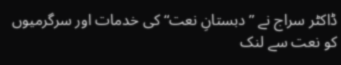ڈاکٹر سراج نے ”دبستانِ نعت“ کی خدمات اور سرگرمیوں کو نعت سے لنک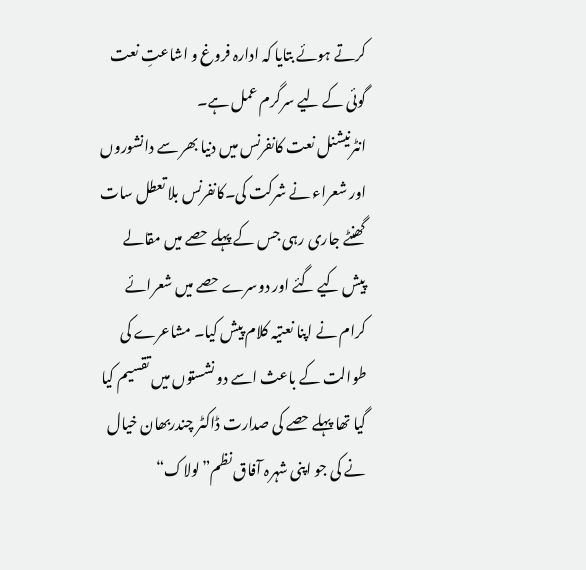کرتے ہوئے بتایا کہ ادارہ فروغ و اشاعتِ نعت گوئی کے لیے سرگرم عمل ہے۔
انٹرنیشنل نعت کانفرنس میں دنیا بھر سے دانشوروں اور شعراء نے شرکت کی۔کانفرنس بلا تعطل سات گھنٹے جاری رہی جس کے پہلے حصے میں مقالے پیش کیے گئے اور دوسرے حصے میں شعرائے کرام نے اپنا نعتیہ کلام پیش کیا۔ مشاعرے کی طوالت کے باعث اسے دو نشستوں میں تقسیم کیا گیا تھا پہلے حصے کی صدارت ڈاکٹر چندربھان خیال نے کی جو اپنی شہرہ آفاق نظم”لولاک“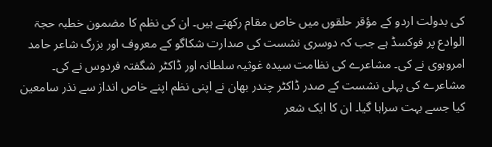کی بدولت اردو کے مؤقر حلقوں میں خاص مقام رکھتے ہیں۔ ان کی نظم کا مضمون خطبہ حجۃ الوادع پر فوکسڈ ہے جب کہ دوسری نشست کی صدارت شکاگو کے معروف اور بزرگ شاعر حامد امروہوی نے کی۔ مشاعرے کی نظامت سیدہ غوثیہ سلطانہ اور ڈاکٹر شگفتہ فردوس نے کی۔
مشاعرے کی پہلی نشست کے صدر ڈاکٹر چندر بھان نے اپنی نظم اپنے خاص انداز سے نذر سامعین کیا جسے بہت سراہا گیا۔ ان کا ایک شعر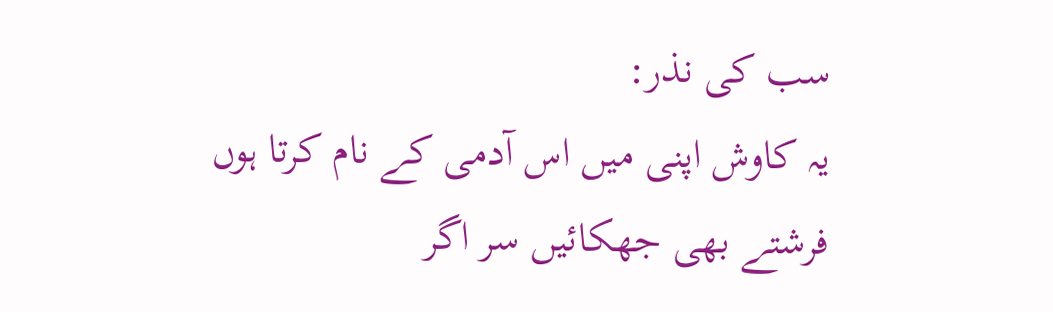سب کی نذر:
یہ کاوش اپنی میں اس آدمی کے نام کرتا ہوں
فرشتے بھی جھکائیں سر اگر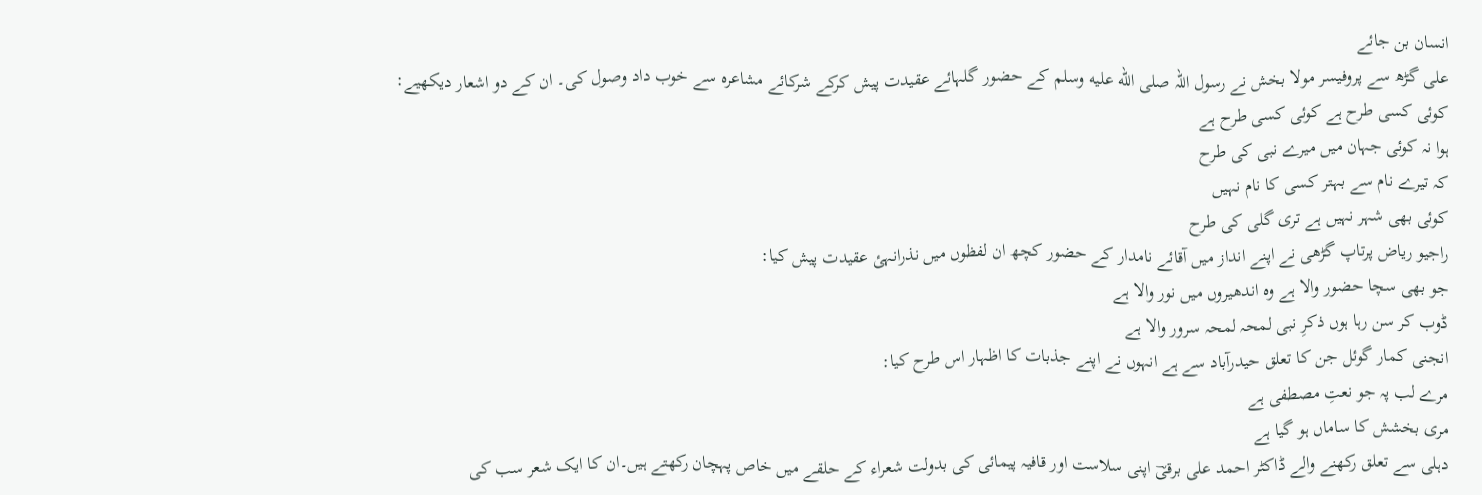انسان بن جائے
علی گڑھ سے پروفیسر مولا بخش نے رسول اللہ صلى الله عليه وسلم کے حضور گلہائے عقیدت پیش کرکے شرکائے مشاعرہ سے خوب داد وصول کی۔ ان کے دو اشعار دیکھیے:
کوئی کسی طرح ہے کوئی کسی طرح ہے
ہوا نہ کوئی جہان میں میرے نبی کی طرح
کہ تیرے نام سے بہتر کسی کا نام نہیں
کوئی بھی شہر نہیں ہے تری گلی کی طرح
راجیو ریاض پرتاپ گڑھی نے اپنے انداز میں آقائے نامدار کے حضور کچھ ان لفظوں میں نذرانہئ عقیدت پیش کیا:
جو بھی سچا حضور والا ہے وہ اندھیروں میں نور والا ہے
ڈوب کر سن رہا ہوں ذکرِ نبی لمحہ لمحہ سرور والا ہے
انجنی کمار گوئل جن کا تعلق حیدرآباد سے ہے انہوں نے اپنے جذبات کا اظہار اس طرح کیا:
مرے لب پہ جو نعتِ مصطفی ہے
مری بخشش کا ساماں ہو گیا ہے
دہلی سے تعلق رکھنے والے ڈاکٹر احمد علی برقیؔ اپنی سلاست اور قافیہ پیمائی کی بدولت شعراء کے حلقے میں خاص پہچان رکھتے ہیں۔ان کا ایک شعر سب کی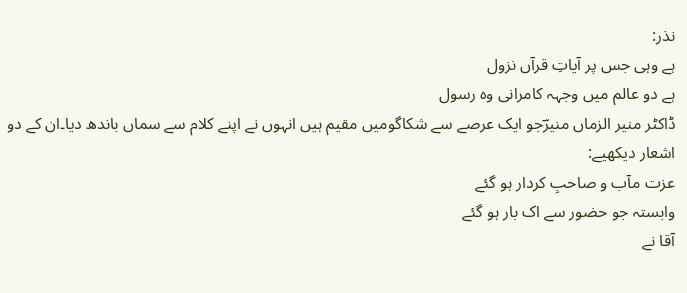نذر:
ہے وہی جس پر آیاتِ قرآں نزول
ہے دو عالم میں وجہہ کامرانی وہ رسول
ڈاکٹر منیر الزماں منیرؔجو ایک عرصے سے شکاگومیں مقیم ہیں انہوں نے اپنے کلام سے سماں باندھ دیا۔ان کے دو اشعار دیکھیے:
عزت مآب و صاحبِ کردار ہو گئے
وابستہ جو حضور سے اک بار ہو گئے
آقا نے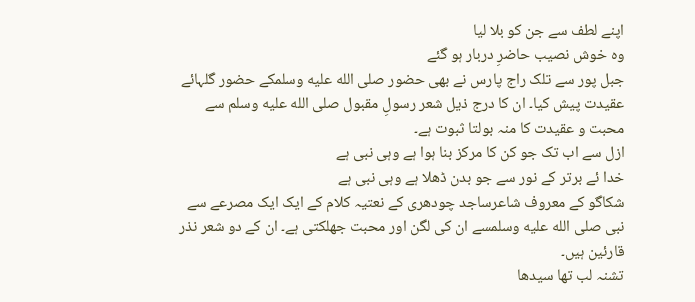اپنے لطف سے جن کو بلا لیا
وہ خوش نصیب حاضرِ دربار ہو گئے
جبل پور سے تلک راج پارس نے بھی حضور صلى الله عليه وسلمکے حضور گلہائے عقیدت پیش کیا۔ ان کا درج ذیل شعر رسولِ مقبول صلى الله عليه وسلم سے محبت و عقیدت کا منہ بولتا ثبوت ہے۔
ازل سے اب تک جو کن کا مرکز بنا ہوا ہے وہی نبی ہے
خدا ئے برتر کے نور سے جو بدن ڈھلا ہے وہی نبی ہے
شکاگو کے معروف شاعرساجد چودھری کے نعتیہ کلام کے ایک ایک مصرعے سے نبی صلى الله عليه وسلمسے ان کی لگن اور محبت جھلکتی ہے۔ ان کے دو شعر نذر قارئین ہیں۔
تشنہ لب تھا سیدھا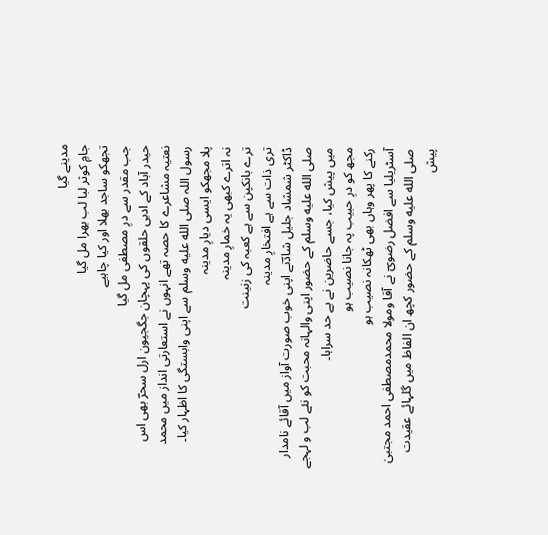مدینے گیا
جامِ کوثر لبا لب بھرا مل گیا
تجھکو ساجد بھلا اور کیا چاہیے
جب مقدر سے درِ مصطفی مل گیا
حیدر آباد کے ادبی حلقوں کی پہچان جگجیون ارل سحرؔ بھی اس نعتیہ مشاعرے کا حصہ تھے انہوں نے استعارتی انداز میں محمد رسول اللہ صلى الله عليه وسلم سے اپنی وابستگی کا اظہار کیا۔
پلا مجھکو ایسی دیارِ مدینہ
نہ اترے کبھی یہ خمارِ مدینہ
ترے بانکپن سے ہے کعبہ کی زنینت
تری ذات سے ہے افتخارِ مدینہ
ڈاکٹر شمشاد جلیل شادؔنے اپنی خوب صورت آواز میں آقائے نامدار صلى الله عليه وسلم کے حضور اپنی والہانہ محبت کو نئے لب و لہجے میں پیش کیا، جسے حاضرین نے بے حد سراہا۔
مجھ کو درِ حبیب پہ جانا نصیب ہو
رکنے کا پھر وہاں بھی ٹھکانہ نصیب ہو
آسٹریلیا سے افضل رضویؔ نے آقا ومولا محمدمصطفی احمد مجتبیٰ صلى الله عليه وسلم کے حضور کچھ ان الفاظ میں گلہائے عقیدت پیش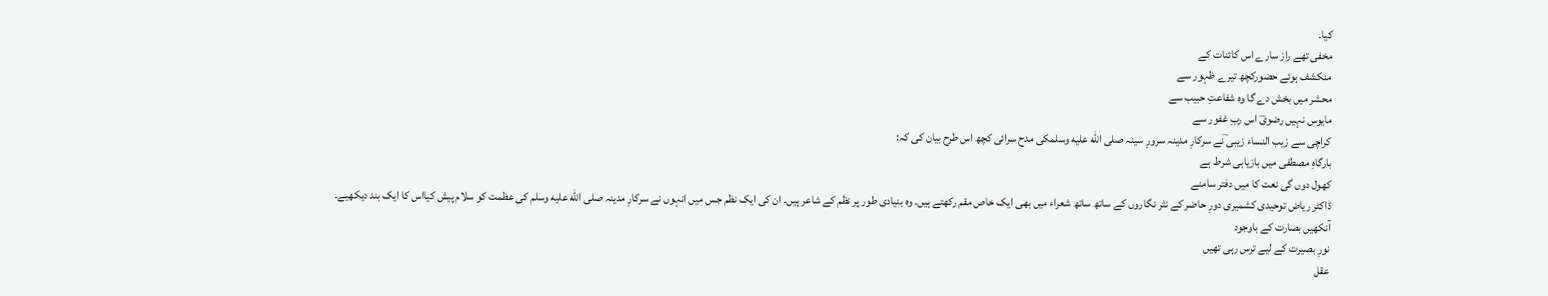کیا۔
مخفی تھے راز سارے اس کائنات کے
منکشف ہوئے حضورکچھ تیرے ظہور سے
محشر میں بخش دے گا وہ شفاعتِ حبیب سے
مایوس نہیں رضویؔ اس ربِ غفور سے
کراچی سے زیب النساء زیبی ؔنے سرکارِ مدینہ سرورِ سینہ صلى الله عليه وسلمکی مدح سرائی کچھ اس طرح بیان کی کہ:
بارگاہِ مصطفی میں بازیابی شرط ہے
کھول دوں گی نعت کا میں دفتر سامنے
ڈاکٹر ریاض توحیدی کشمیری دورِ حاضر کے نثر نگاروں کے ساتھ ساتھ شعراء میں بھی ایک خاص مقم رکھتے ہیں۔ وہ بنیادی طور پر نظم کے شاعر ہیں۔ ان کی ایک نظم جس میں انہوں نے سرکارِ مدینہ صلى الله عليه وسلم کی عظمت کو سلام پیش کیااس کا ایک بند دیکھیے۔
آنکھیں بصارت کے باوجود
نورِ بصیرت کے لیے ترس رہی تھیں
عقل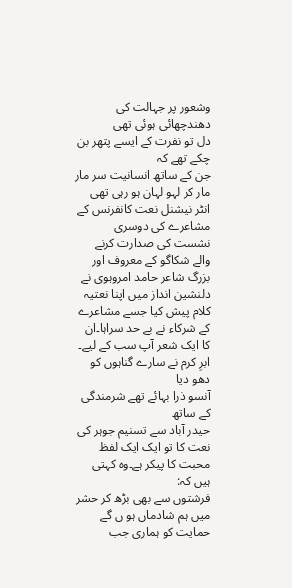وشعور پر جہالت کی دھندچھائی ہوئی تھی
دل تو نفرت کے ایسے پتھر بن چکے تھے کہ
جن کے ساتھ انسانیت سر مار مار کر لہو لہان ہو رہی تھی
انٹر نیشنل نعت کانفرنس کے مشاعرے کی دوسری نشست کی صدارت کرنے والے شکاگو کے معروف اور بزرگ شاعر حامد امروہوی نے دلنشین انداز میں اپنا نعتیہ کلام پیش کیا جسے مشاعرے کے شرکاء نے بے حد سراہا۔ان کا ایک شعر آپ سب کے لیے۔
ابرِ کرم نے سارے گناہوں کو دھو دیا
آنسو ذرا بہائے تھے شرمندگی کے ساتھ
حیدر آباد سے تسنیم جوہر کی نعت کا تو ایک ایک لفظ محبت کا پیکر ہے۔وہ کہتی ہیں کہ:
فرشتوں سے بھی بڑھ کر حشر میں ہم شادماں ہو ں گے
حمایت کو ہماری جب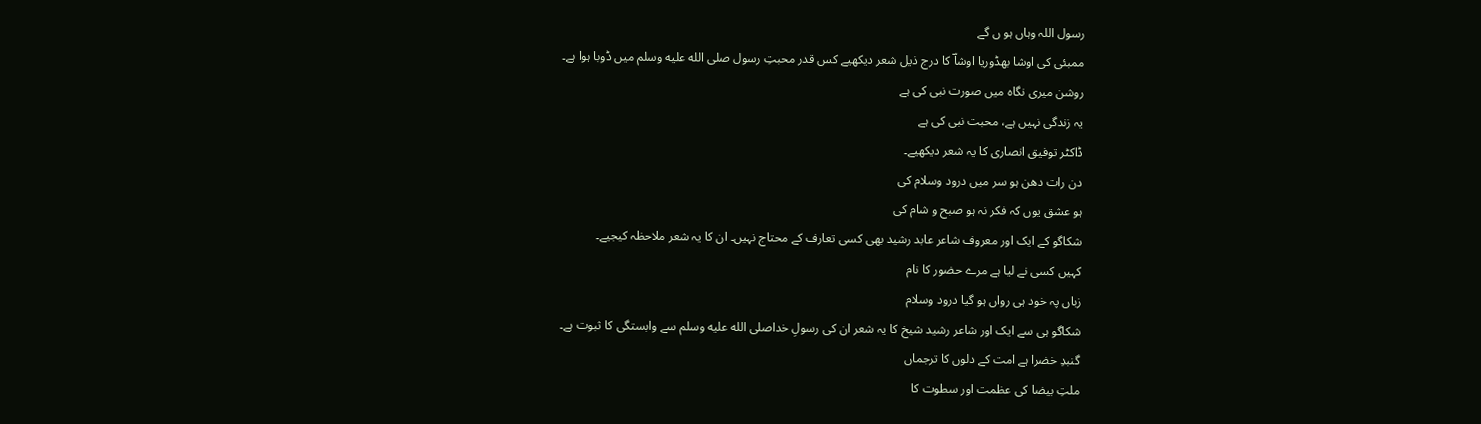رسول اللہ وہاں ہو ں گے
ممبئی کی اوشا بھڈوریا اوشاؔ کا درج ذیل شعر دیکھیے کس قدر محبتِ رسول صلى الله عليه وسلم میں ڈوبا ہوا ہے۔
روشن میری نگاہ میں صورت نبی کی ہے
یہ زندگی نہیں ہے، محبت نبی کی ہے
ڈاکٹر توفیق انصاری کا یہ شعر دیکھیے۔
دن رات دھن ہو سر میں درود وسلام کی
ہو عشق یوں کہ فکر نہ ہو صبح و شام کی
شکاگو کے ایک اور معروف شاعر عابد رشید بھی کسی تعارف کے محتاج نہیں۔ ان کا یہ شعر ملاحظہ کیجیے۔
کہیں کسی نے لیا ہے مرے حضور کا نام
زباں پہ خود ہی رواں ہو گیا درود وسلام
شکاگو ہی سے ایک اور شاعر رشید شیخ کا یہ شعر ان کی رسولِ خداصلى الله عليه وسلم سے وابستگی کا ثبوت ہے۔
گنبدِ خضرا ہے امت کے دلوں کا ترجماں
ملتِ بیضا کی عظمت اور سطوت کا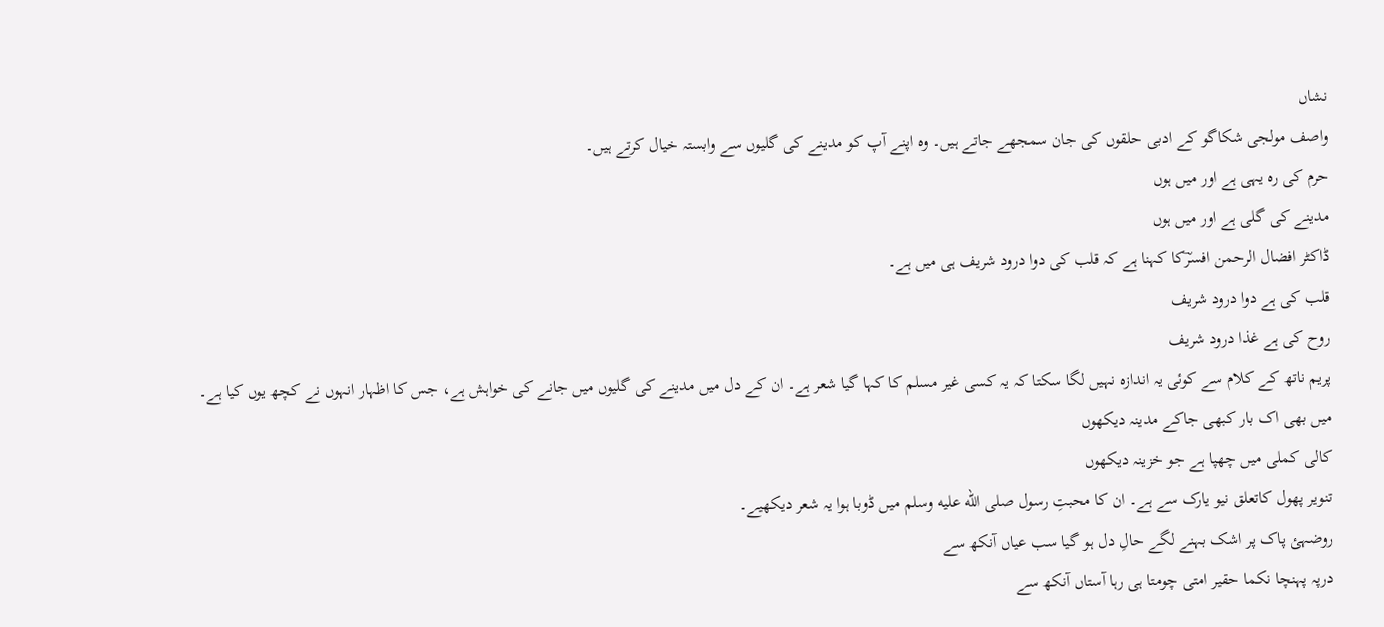نشاں
واصف مولجی شکاگو کے ادبی حلقوں کی جان سمجھے جاتے ہیں۔ وہ اپنے آپ کو مدینے کی گلیوں سے وابستہ خیال کرتے ہیں۔
حرم کی رہ یہی ہے اور میں ہوں
مدینے کی گلی ہے اور میں ہوں
ڈاکٹر افضال الرحمن افسرؔکا کہنا ہے کہ قلب کی دوا درود شریف ہی میں ہے۔
قلب کی ہے دوا درود شریف
روح کی ہے غذا درود شریف
پریم ناتھ کے کلام سے کوئی یہ اندازہ نہیں لگا سکتا کہ یہ کسی غیر مسلم کا کہا گیا شعر ہے۔ ان کے دل میں مدینے کی گلیوں میں جانے کی خواہش ہے، جس کا اظہار انہوں نے کچھ یوں کیا ہے۔
میں بھی اک بار کبھی جاکے مدینہ دیکھوں
کالی کملی میں چھپا ہے جو خزینہ دیکھوں
تنویر پھول کاتعلق نیو یارک سے ہے۔ ان کا محبتِ رسول صلى الله عليه وسلم میں ڈوبا ہوا یہ شعر دیکھیے۔
روضہئ پاک پر اشک بہنے لگے حالِ دل ہو گیا سب عیاں آنکھ سے
درپہ پہنچا نکما حقیر امتی چومتا ہی رہا آستاں آنکھ سے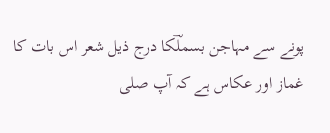پونے سے مہاجن بسملؔکا درج ذیل شعر اس بات کا غماز اور عکاس ہے کہ آپ صلى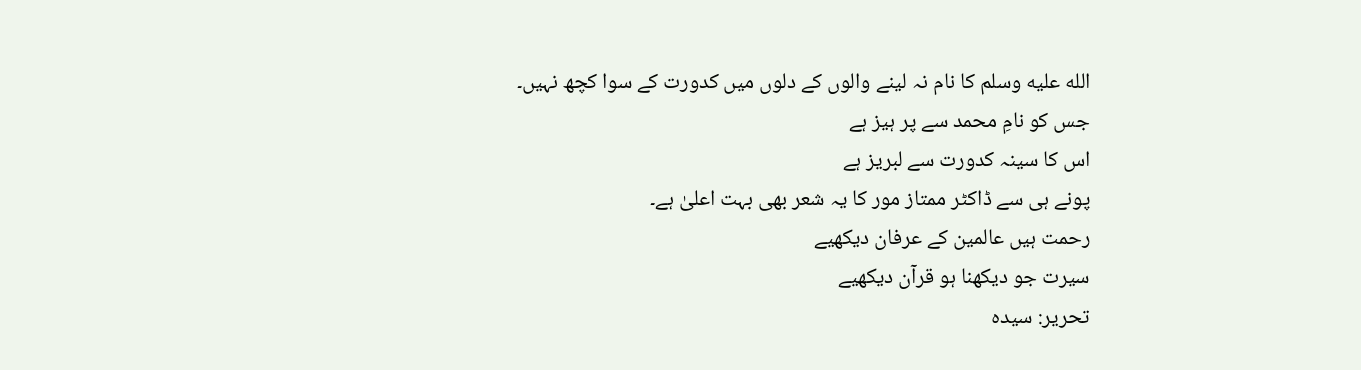الله عليه وسلم کا نام نہ لینے والوں کے دلوں میں کدورت کے سوا کچھ نہیں۔
جس کو نامِ محمد سے پر ہیز ہے
اس کا سینہ کدورت سے لبریز ہے
پونے ہی سے ڈاکٹر ممتاز مور کا یہ شعر بھی بہت اعلیٰ ہے۔
رحمت ہیں عالمین کے عرفان دیکھیے
سیرت جو دیکھنا ہو قرآن دیکھیے
تحریر: سیدہ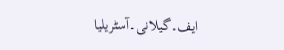ایف۔گیلانی۔آسٹریلیا